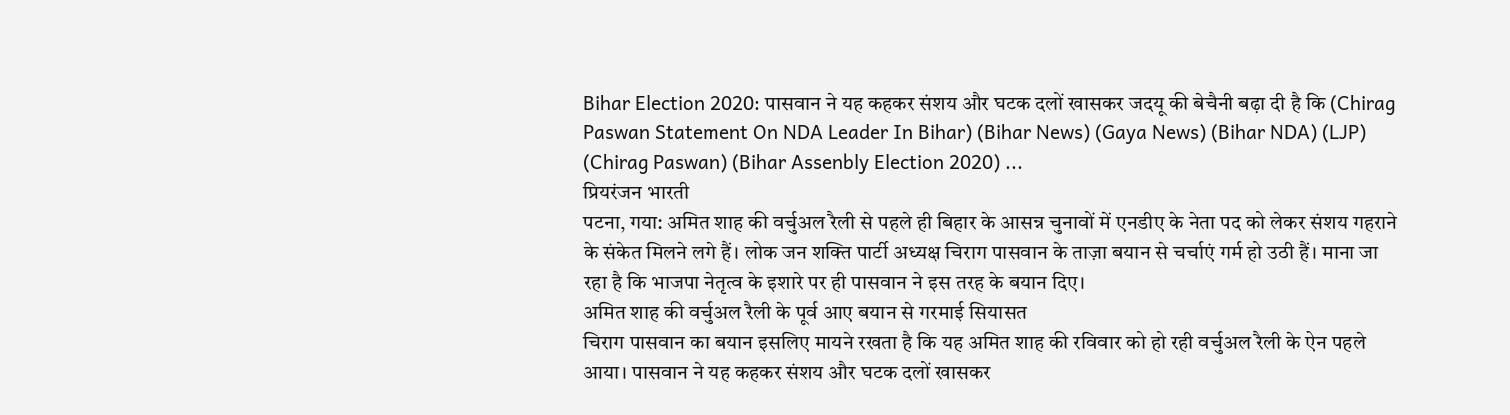Bihar Election 2020: पासवान ने यह कहकर संशय और घटक दलों खासकर जदयू की बेचैनी बढ़ा दी है कि (Chirag Paswan Statement On NDA Leader In Bihar) (Bihar News) (Gaya News) (Bihar NDA) (LJP) (Chirag Paswan) (Bihar Assenbly Election 2020) ...
प्रियरंजन भारती
पटना, गया: अमित शाह की वर्चुअल रैली से पहले ही बिहार के आसन्न चुनावों में एनडीए के नेता पद को लेकर संशय गहराने के संकेत मिलने लगे हैं। लोक जन शक्ति पार्टी अध्यक्ष चिराग पासवान के ताज़ा बयान से चर्चाएं गर्म हो उठी हैं। माना जा रहा है कि भाजपा नेतृत्व के इशारे पर ही पासवान ने इस तरह के बयान दिए।
अमित शाह की वर्चुअल रैली के पूर्व आए बयान से गरमाई सियासत
चिराग पासवान का बयान इसलिए मायने रखता है कि यह अमित शाह की रविवार को हो रही वर्चुअल रैली के ऐन पहले आया। पासवान ने यह कहकर संशय और घटक दलों खासकर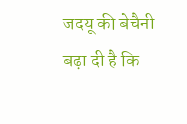जदयू की बेचैनी बढ़ा दी है कि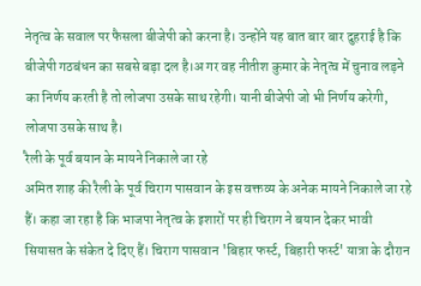नेतृत्व के सवाल पर फैसला बीजेपी को करना है। उन्होंने यह बात बार बार दुहराई है कि बीजेपी गठबंधन का सबसे बड़ा दल है।अ गर वह नीतीश कुमार के नेतृत्व में चुनाव लड़ने का निर्णय करती है तो लोजपा उसके साथ रहेगी। यानी बीजेपी जो भी निर्णय करेगी, लोजपा उसके साथ है।
रैली के पूर्व बयान के मायने निकाले जा रहे
अमित शाह की रैली के पूर्व चिराग पासवान के इस वक्तव्य के अनेक मायने निकाले जा रहे हैं। कहा जा रहा है कि भाजपा नेतृत्व के इशारों पर ही चिराग ने बयान देकर भावी सियासत के संकेत दे दिए हैं। चिराग पासवान 'बिहार फर्स्ट, बिहारी फर्स्ट' यात्रा के दौरान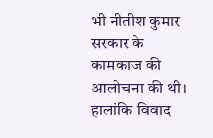भी नीतीश कुमार सरकार के कामकाज की आलोचना की थी। हालांकि विवाद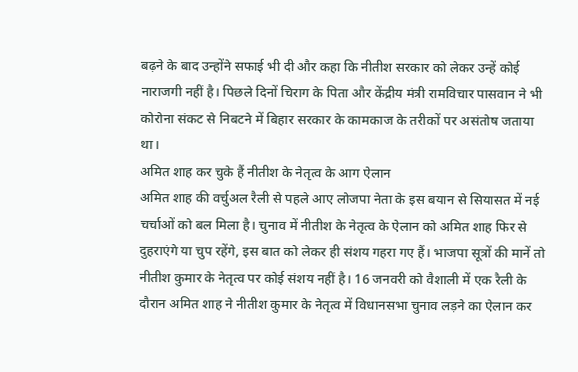बढ़ने के बाद उन्होंने सफाई भी दी और कहा कि नीतीश सरकार को लेकर उन्हें कोई नाराजगी नहीं है। पिछले दिनों चिराग के पिता और केंद्रीय मंत्री रामविचार पासवान ने भी कोरोना संकट से निबटने में बिहार सरकार के कामकाज के तरीकों पर असंतोष जताया था।
अमित शाह कर चुके हैं नीतीश के नेतृत्व के आग ऐलान
अमित शाह की वर्चुअल रैली से पहले आए लोजपा नेता के इस बयान से सियासत में नई चर्चाओं को बल मिला है। चुनाव में नीतीश के नेतृत्व के ऐलान को अमित शाह फिर से दुहराएंगे या चुप रहेंगे, इस बात को लेकर ही संशय गहरा गए हैं। भाजपा सूत्रों की मानें तो नीतीश कुमार के नेतृत्व पर कोई संशय नहीं है। 16 जनवरी को वैशाली में एक रैली के दौरान अमित शाह ने नीतीश कुमार के नेतृत्व में विधानसभा चुनाव लड़ने का ऐलान कर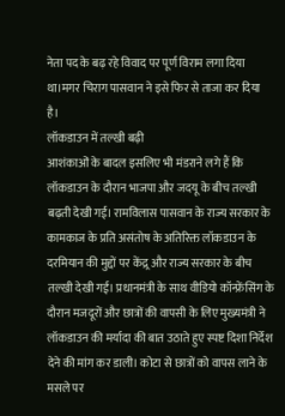नेता पद के बढ़ रहे विवाद पर पूर्ण विराम लगा दिया था।मगर चिराग पासवान ने इसे फिर से ताजा कर दिया है।
लॉकडाउन में तल्खी बढ़ी
आशंकाओं के बादल इसलिए भी मंडराने लगे हैं कि लॉकडाउन के दौरान भाजपा और जदयू के बीच तल्खी बढ़ती देखी गई। रामविलास पासवान के राज्य सरकार के कामकाज के प्रति असंतोष के अतिरिक्त लॉकडाउन के दरमियान की मुद्दों पर केंद्र्र और राज्य सरकार के बीच तल्खी देखी गई। प्रधानमंत्री के साथ वीडियो कॉन्फ्रेंसिंग के दौरान मजदूरों और छात्रों की वापसी के लिए मुख्यमंत्री ने लॉकडाउन की मर्यादा की बात उठाते हुए स्पष्ट दिशा निर्देश देने की मांग कर डाली। कोटा से छात्रों को वापस लाने के मसले पर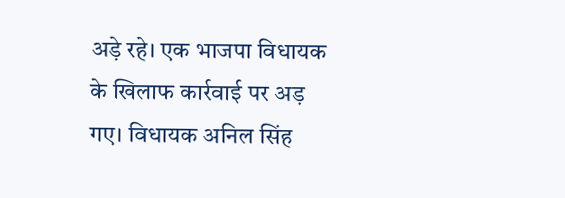अड़े रहे। एक भाजपा विधायक के खिलाफ कार्रवाई पर अड़ गए। विधायक अनिल सिंह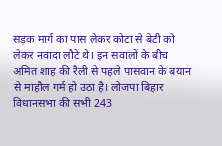सड़क मार्ग का पास लेकर कोटा से बेटी को लेकर नवादा लौटे थे। इन सवालों के बीच अमित शाह की रैली से पहले पासवान के बयान से माहौल गर्म हो उठा है। लोजपा बिहार विधानसभा की सभी 243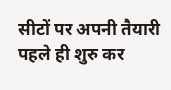सीटों पर अपनी तैयारी पहले ही शुरु कर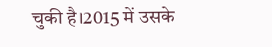चुकी है।2015 में उसके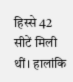हिस्से 42 सीटें मिली थीं। हालांकि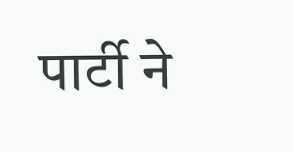पार्टी ने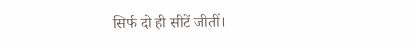सिर्फ दो ही सीटें जीतीं।